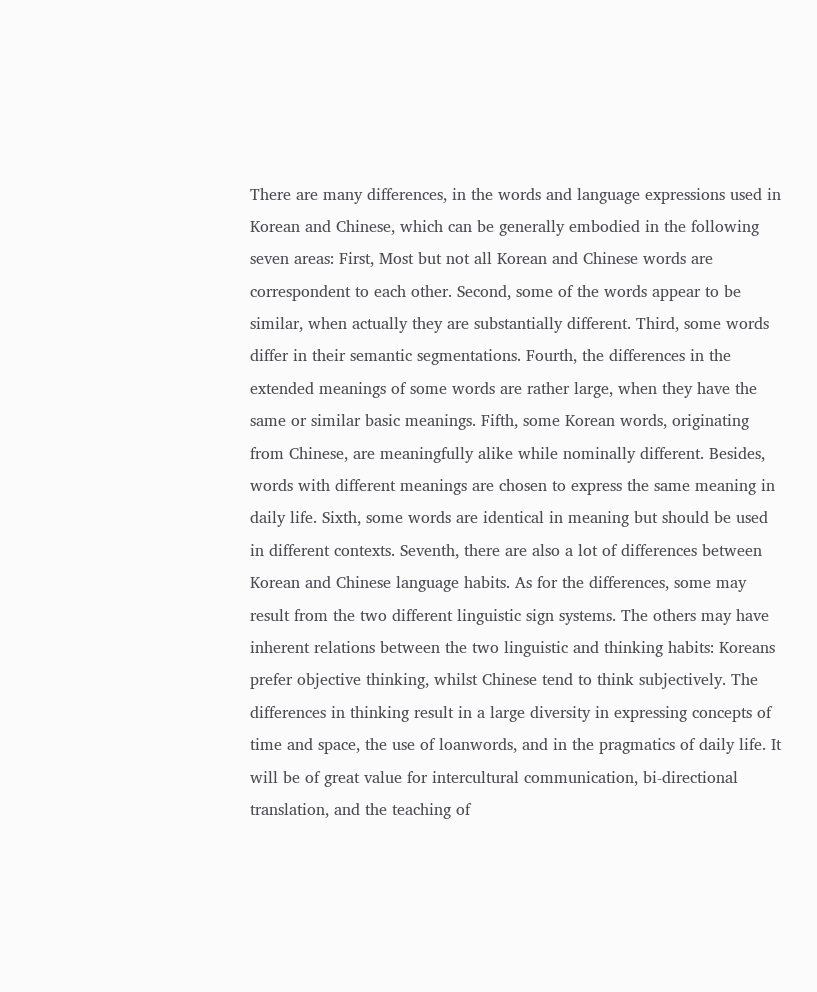There are many differences, in the words and language expressions used in Korean and Chinese, which can be generally embodied in the following seven areas: First, Most but not all Korean and Chinese words are correspondent to each other. Second, some of the words appear to be similar, when actually they are substantially different. Third, some words differ in their semantic segmentations. Fourth, the differences in the extended meanings of some words are rather large, when they have the same or similar basic meanings. Fifth, some Korean words, originating from Chinese, are meaningfully alike while nominally different. Besides, words with different meanings are chosen to express the same meaning in daily life. Sixth, some words are identical in meaning but should be used in different contexts. Seventh, there are also a lot of differences between Korean and Chinese language habits. As for the differences, some may result from the two different linguistic sign systems. The others may have inherent relations between the two linguistic and thinking habits: Koreans prefer objective thinking, whilst Chinese tend to think subjectively. The differences in thinking result in a large diversity in expressing concepts of time and space, the use of loanwords, and in the pragmatics of daily life. It will be of great value for intercultural communication, bi-directional translation, and the teaching of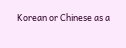Korean or Chinese as a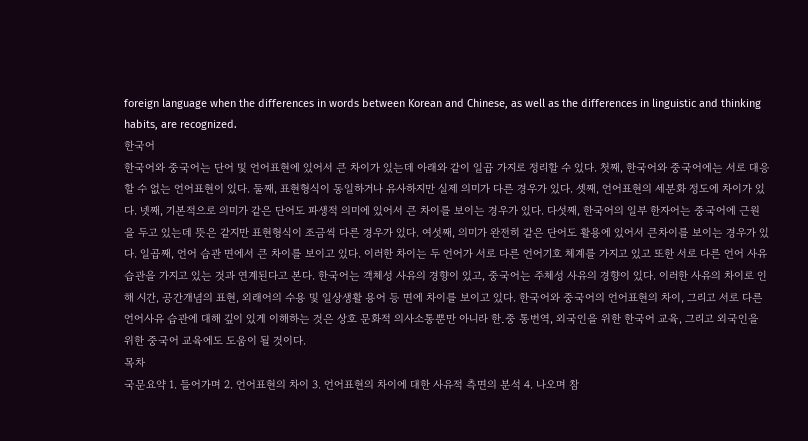foreign language when the differences in words between Korean and Chinese, as well as the differences in linguistic and thinking habits, are recognized.
한국어
한국어와 중국어는 단어 및 언어표현에 있어서 큰 차이가 있는데 아래와 같이 일곱 가지로 정리할 수 있다. 첫째, 한국어와 중국어에는 서로 대응할 수 없는 언어표현이 있다. 둘째, 표현형식이 동일하거나 유사하지만 실제 의미가 다른 경우가 있다. 셋째, 언어표현의 세분화 정도에 차이가 있다. 넷째, 기본적으로 의미가 같은 단어도 파생적 의미에 있어서 큰 차이를 보이는 경우가 있다. 다섯째, 한국어의 일부 한자어는 중국어에 근원을 두고 있는데 뜻은 같지만 표현형식이 조금씩 다른 경우가 있다. 여섯째, 의미가 완전히 같은 단어도 활용에 있어서 큰차이를 보이는 경우가 있다. 일곱째, 언어 습관 면에서 큰 차이를 보이고 있다. 이러한 차이는 두 언어가 서로 다른 언어기호 체계를 가지고 있고 또한 서로 다른 언어 사유습관을 가지고 있는 것과 연계된다고 본다. 한국어는 객체성 사유의 경향이 있고, 중국어는 주체성 사유의 경향이 있다. 이러한 사유의 차이로 인해 시간, 공간개념의 표현, 외래어의 수용 및 일상생활 용어 등 면에 차이를 보이고 있다. 한국어와 중국어의 언어표현의 차이, 그리고 서로 다른 언어사유 습관에 대해 깊이 있게 이해하는 것은 상호 문화적 의사소통뿐만 아니라 한․중 통번역, 외국인을 위한 한국어 교육, 그리고 외국인을 위한 중국어 교육에도 도움이 될 것이다.
목차
국문요약 1. 들어가며 2. 언어표현의 차이 3. 언어표현의 차이에 대한 사유적 측면의 분석 4. 나오며 참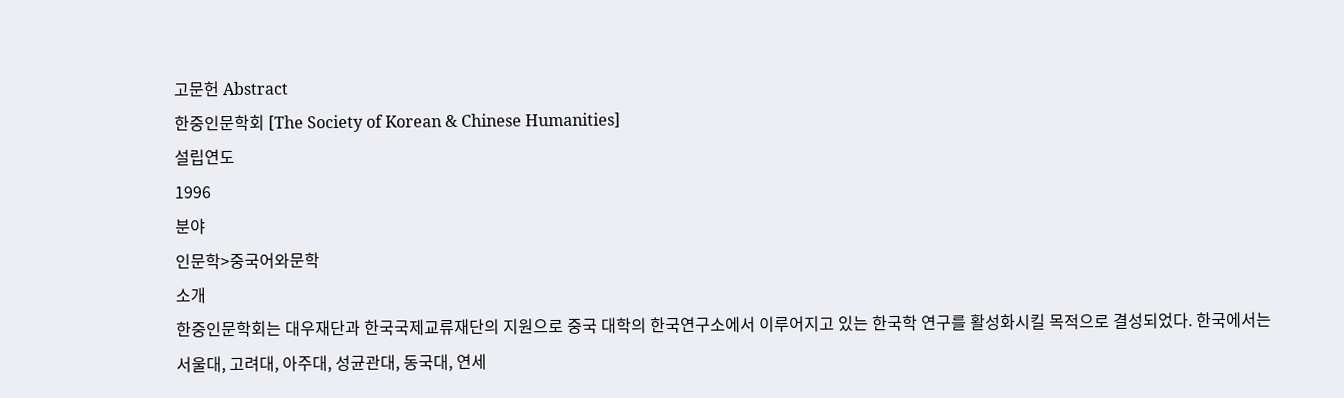고문헌 Abstract
한중인문학회 [The Society of Korean & Chinese Humanities]
설립연도
1996
분야
인문학>중국어와문학
소개
한중인문학회는 대우재단과 한국국제교류재단의 지원으로 중국 대학의 한국연구소에서 이루어지고 있는 한국학 연구를 활성화시킬 목적으로 결성되었다. 한국에서는 서울대, 고려대, 아주대, 성균관대, 동국대, 연세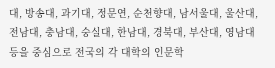대, 방송대, 과기대, 정문연, 순천향대, 남서울대, 울산대, 전남대, 충남대, 숭실대, 한남대, 경북대, 부산대, 영남대 등을 중심으로 전국의 각 대학의 인문학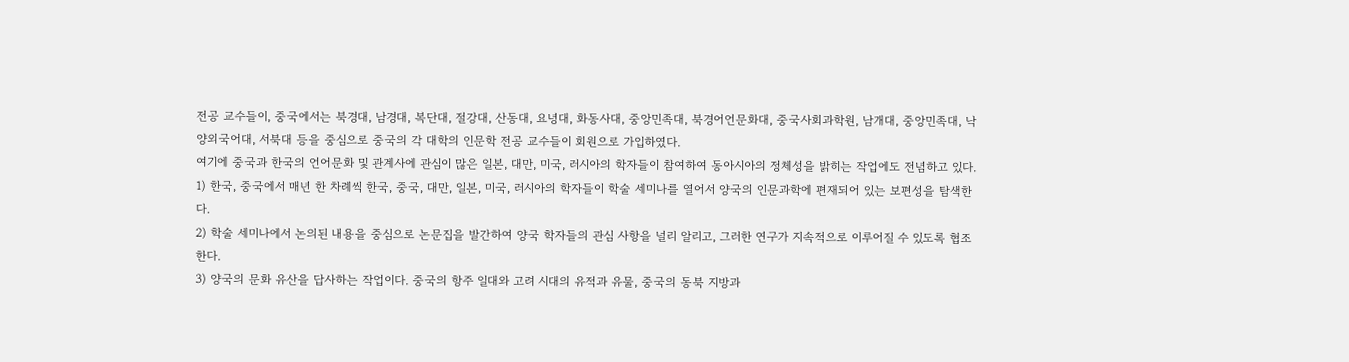전공 교수들이, 중국에서는 북경대, 남경대, 복단대, 절강대, 산동대, 요녕대, 화동사대, 중앙민족대, 북경어언문화대, 중국사회과학원, 남개대, 중앙민족대, 낙양외국어대, 서북대 등을 중심으로 중국의 각 대학의 인문학 전공 교수들이 회원으로 가입하였다.
여기에 중국과 한국의 언어문화 및 관계사에 관심이 많은 일본, 대만, 미국, 러시아의 학자들이 참여하여 동아시아의 정체성을 밝히는 작업에도 전념하고 있다.
1) 한국, 중국에서 매년 한 차례씩 한국, 중국, 대만, 일본, 미국, 러시아의 학자들이 학술 세미나를 열어서 양국의 인문과학에 편재되어 있는 보편성을 탐색한다.
2) 학술 세미나에서 논의된 내용을 중심으로 논문집을 발간하여 양국 학자들의 관심 사항을 널리 알리고, 그러한 연구가 지속적으로 이루어질 수 있도록 협조한다.
3) 양국의 문화 유산을 답사하는 작업이다. 중국의 항주 일대와 고려 시대의 유적과 유물, 중국의 동북 지방과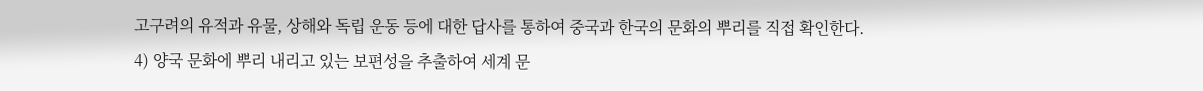고구려의 유적과 유물, 상해와 독립 운동 등에 대한 답사를 통하여 중국과 한국의 문화의 뿌리를 직접 확인한다.
4) 양국 문화에 뿌리 내리고 있는 보편성을 추출하여 세계 문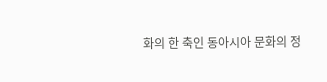화의 한 축인 동아시아 문화의 정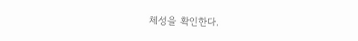체성을 확인한다.